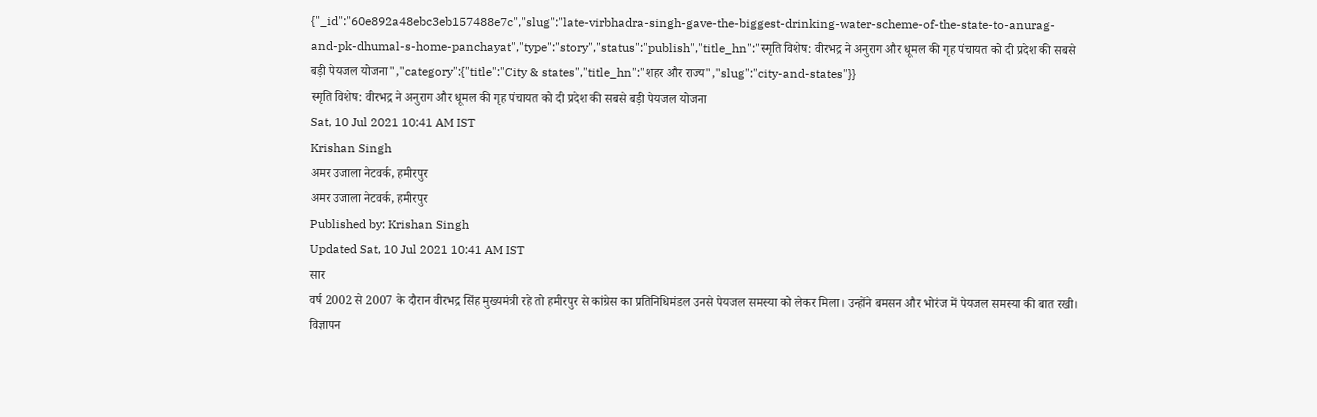{"_id":"60e892a48ebc3eb157488e7c","slug":"late-virbhadra-singh-gave-the-biggest-drinking-water-scheme-of-the-state-to-anurag-and-pk-dhumal-s-home-panchayat","type":"story","status":"publish","title_hn":"स्मृति विशेष: वीरभद्र ने अनुराग और धूमल की गृह पंचायत को दी प्रदेश की सबसे बड़ी पेयजल योजना","category":{"title":"City & states","title_hn":"शहर और राज्य","slug":"city-and-states"}}
स्मृति विशेष: वीरभद्र ने अनुराग और धूमल की गृह पंचायत को दी प्रदेश की सबसे बड़ी पेयजल योजना
Sat, 10 Jul 2021 10:41 AM IST
Krishan Singh
अमर उजाला नेटवर्क, हमीरपुर
अमर उजाला नेटवर्क, हमीरपुर
Published by: Krishan Singh
Updated Sat, 10 Jul 2021 10:41 AM IST
सार
वर्ष 2002 से 2007 के दौरान वीरभद्र सिंह मुख्यमंत्री रहे तो हमीरपुर से कांग्रेस का प्रतिनिधिमंडल उनसे पेयजल समस्या को लेकर मिला। उन्होंने बमसन और भोरंज में पेयजल समस्या की बात रखी।
विज्ञापन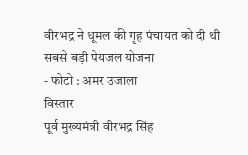वीरभद्र ने धूमल की गृह पंचायत को दी थी सबसे बड़ी पेयजल योजना
- फोटो : अमर उजाला
विस्तार
पूर्व मुख्यमंत्री वीरभद्र सिंह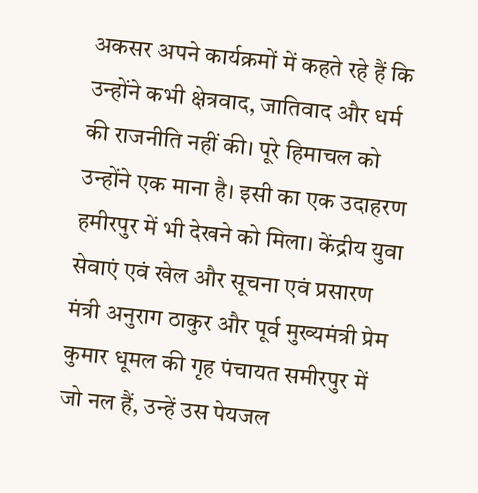अकसर अपने कार्यक्रमों में कहते रहे हैं कि उन्होंने कभी क्षेत्रवाद, जातिवाद और धर्म की राजनीति नहीं की। पूरे हिमाचल को उन्होंने एक माना है। इसी का एक उदाहरण हमीरपुर में भी देखने को मिला। केंद्रीय युवा सेवाएं एवं खेल और सूचना एवं प्रसारण मंत्री अनुराग ठाकुर और पूर्व मुख्यमंत्री प्रेम कुमार धूमल की गृह पंचायत समीरपुर में जो नल हैं, उन्हें उस पेयजल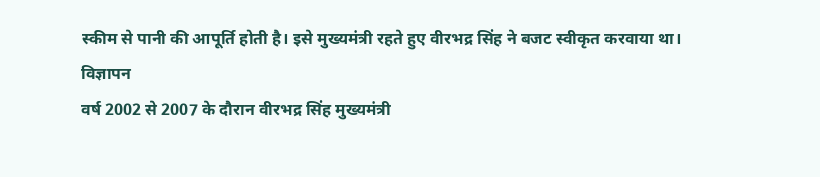स्कीम से पानी की आपूर्ति होती है। इसे मुख्यमंत्री रहते हुए वीरभद्र सिंह ने बजट स्वीकृत करवाया था।
विज्ञापन
वर्ष 2002 से 2007 के दौरान वीरभद्र सिंह मुख्यमंत्री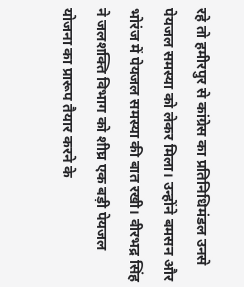रहे तो हमीरपुर से कांग्रेस का प्रतिनिधिमंडल उनसे पेयजल समस्या को लेकर मिला। उन्होंने बमसन और भोरंज में पेयजल समस्या की बात रखी। वीरभद्र सिंह ने जलशक्ति विभाग को शीघ्र एक बड़ी पेयजल योजना का प्रारूप तैयार करने के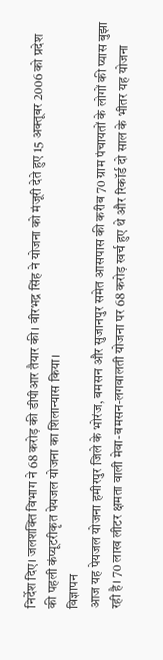निर्देश दिए। जलशक्ति विभाग ने 68 करोड़ की डीपीआर तैयार की। वीरभद्र सिंह ने योजना को मंजूरी देते हुए 15 अक्तूबर 2006 को प्रदेश की पहली कंप्यूटरीकृत पेयजल योजना का शिलान्यास किया।
विज्ञापन
आज यह पेयजल योजना हमीरपुर जिले के भोरंज, बमसन और सुजानपुर समेत आसपास की करीब 70 ग्राम पंचायतों के लोगों की प्यास बुझा रही है। 70 लाख लीटर क्षमता वाली मेवा-बमसन-लगवालती योजना पर 68 करोड़ खर्च हुए थे और रिकॉर्ड दो साल के भीतर यह योजना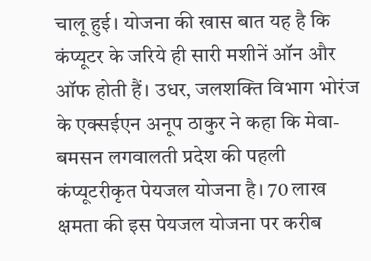चालू हुई। योजना की खास बात यह है कि कंप्यूटर के जरिये ही सारी मशीनें ऑन और ऑफ होती हैं। उधर, जलशक्ति विभाग भोरंज के एक्सईएन अनूप ठाकुर ने कहा कि मेवा-बमसन लगवालती प्रदेश की पहली कंप्यूटरीकृत पेयजल योजना है। 70 लाख क्षमता की इस पेयजल योजना पर करीब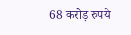68 करोड़ रुपये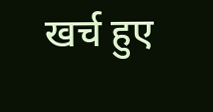खर्च हुए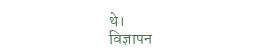थे।
विज्ञापन